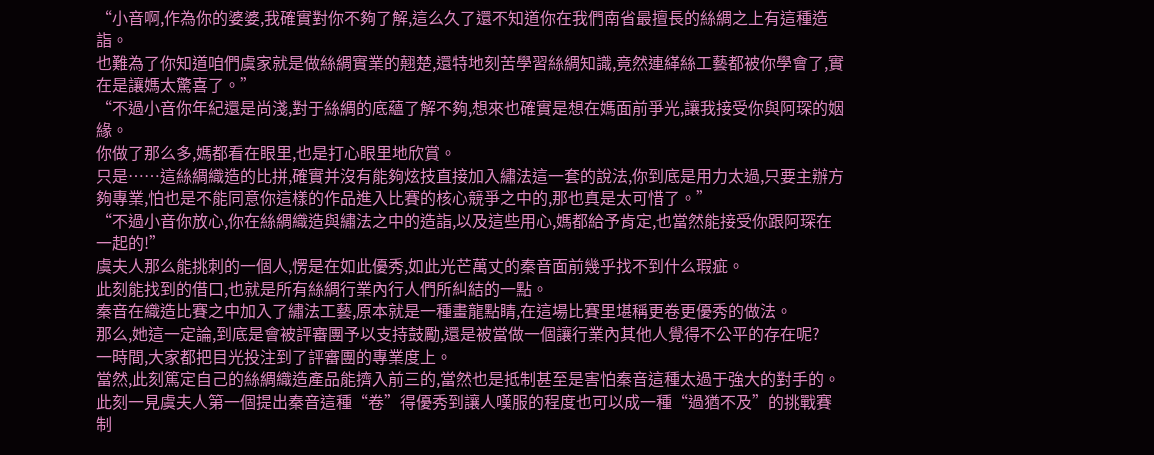“小音啊,作為你的婆婆,我確實對你不夠了解,這么久了還不知道你在我們南省最擅長的絲綢之上有這種造詣。
也難為了你知道咱們虞家就是做絲綢實業的翹楚,還特地刻苦學習絲綢知識,竟然連緙絲工藝都被你學會了,實在是讓媽太驚喜了。”
“不過小音你年紀還是尚淺,對于絲綢的底蘊了解不夠,想來也確實是想在媽面前爭光,讓我接受你與阿琛的姻緣。
你做了那么多,媽都看在眼里,也是打心眼里地欣賞。
只是……這絲綢織造的比拼,確實并沒有能夠炫技直接加入繡法這一套的說法,你到底是用力太過,只要主辦方夠專業,怕也是不能同意你這樣的作品進入比賽的核心競爭之中的,那也真是太可惜了。”
“不過小音你放心,你在絲綢織造與繡法之中的造詣,以及這些用心,媽都給予肯定,也當然能接受你跟阿琛在一起的!”
虞夫人那么能挑刺的一個人,愣是在如此優秀,如此光芒萬丈的秦音面前幾乎找不到什么瑕疵。
此刻能找到的借口,也就是所有絲綢行業內行人們所糾結的一點。
秦音在織造比賽之中加入了繡法工藝,原本就是一種畫龍點睛,在這場比賽里堪稱更卷更優秀的做法。
那么,她這一定論,到底是會被評審團予以支持鼓勵,還是被當做一個讓行業內其他人覺得不公平的存在呢?
一時間,大家都把目光投注到了評審團的專業度上。
當然,此刻篤定自己的絲綢織造產品能擠入前三的,當然也是抵制甚至是害怕秦音這種太過于強大的對手的。
此刻一見虞夫人第一個提出秦音這種“卷”得優秀到讓人嘆服的程度也可以成一種“過猶不及”的挑戰賽制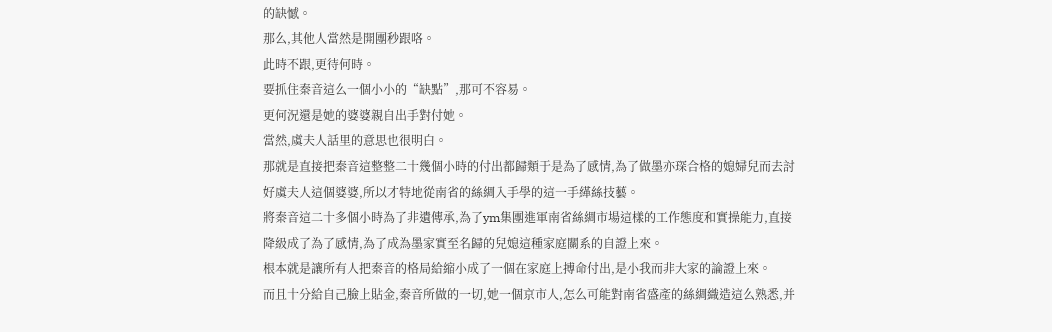的缺憾。
那么,其他人當然是開團秒跟咯。
此時不跟,更待何時。
要抓住秦音這么一個小小的“缺點”,那可不容易。
更何況還是她的婆婆親自出手對付她。
當然,虞夫人話里的意思也很明白。
那就是直接把秦音這整整二十幾個小時的付出都歸類于是為了感情,為了做墨亦琛合格的媳婦兒而去討好虞夫人這個婆婆,所以才特地從南省的絲綢入手學的這一手緙絲技藝。
將秦音這二十多個小時為了非遺傳承,為了ym集團進軍南省絲綢市場這樣的工作態度和實操能力,直接降級成了為了感情,為了成為墨家實至名歸的兒媳這種家庭關系的自證上來。
根本就是讓所有人把秦音的格局給縮小成了一個在家庭上搏命付出,是小我而非大家的論證上來。
而且十分給自己臉上貼金,秦音所做的一切,她一個京市人,怎么可能對南省盛產的絲綢織造這么熟悉,并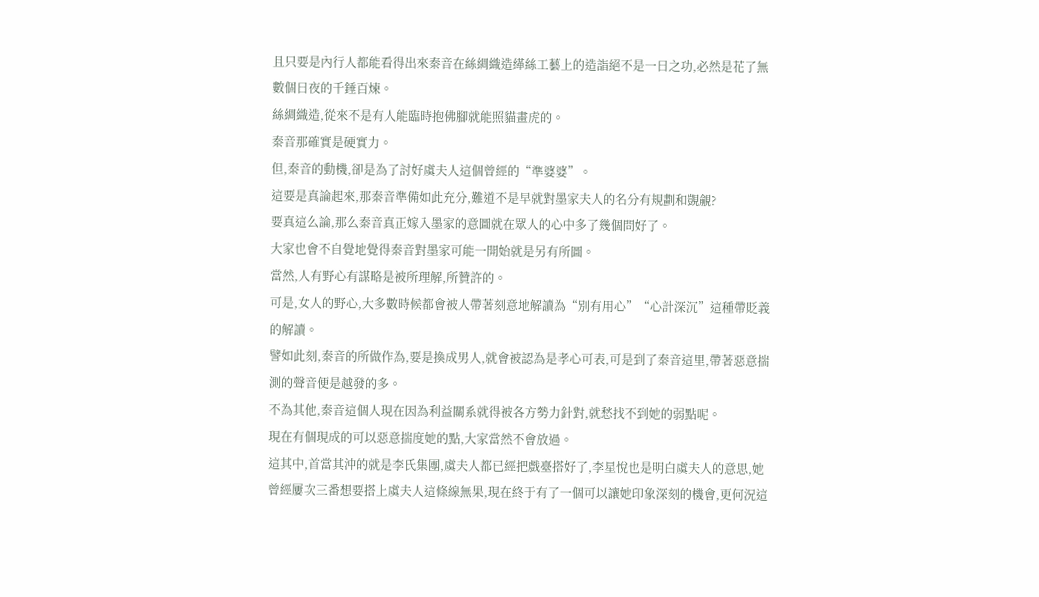且只要是內行人都能看得出來秦音在絲綢織造緙絲工藝上的造詣絕不是一日之功,必然是花了無數個日夜的千錘百煉。
絲綢織造,從來不是有人能臨時抱佛腳就能照貓畫虎的。
秦音那確實是硬實力。
但,秦音的動機,卻是為了討好虞夫人這個曾經的“準婆婆”。
這要是真論起來,那秦音準備如此充分,難道不是早就對墨家夫人的名分有規劃和覬覦?
要真這么論,那么秦音真正嫁入墨家的意圖就在眾人的心中多了幾個問好了。
大家也會不自覺地覺得秦音對墨家可能一開始就是另有所圖。
當然,人有野心有謀略是被所理解,所贊許的。
可是,女人的野心,大多數時候都會被人帶著刻意地解讀為“別有用心”“心計深沉”這種帶貶義的解讀。
譬如此刻,秦音的所做作為,要是換成男人,就會被認為是孝心可表,可是到了秦音這里,帶著惡意揣測的聲音便是越發的多。
不為其他,秦音這個人現在因為利益關系就得被各方勢力針對,就愁找不到她的弱點呢。
現在有個現成的可以惡意揣度她的點,大家當然不會放過。
這其中,首當其沖的就是李氏集團,虞夫人都已經把戲臺搭好了,李星悅也是明白虞夫人的意思,她曾經屢次三番想要搭上虞夫人這條線無果,現在終于有了一個可以讓她印象深刻的機會,更何況這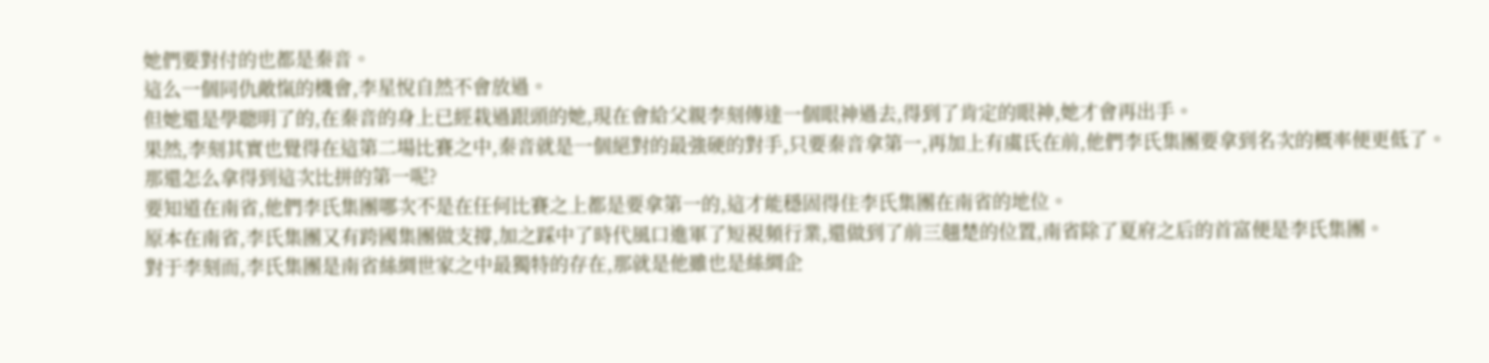她們要對付的也都是秦音。
這么一個同仇敵愾的機會,李星悅自然不會放過。
但她還是學聰明了的,在秦音的身上已經栽過跟頭的她,現在會給父親李刻傳達一個眼神過去,得到了肯定的眼神,她才會再出手。
果然,李刻其實也覺得在這第二場比賽之中,秦音就是一個絕對的最強硬的對手,只要秦音拿第一,再加上有虞氏在前,他們李氏集團要拿到名次的概率便更低了。
那還怎么拿得到這次比拼的第一呢?
要知道在南省,他們李氏集團哪次不是在任何比賽之上都是要拿第一的,這才能穩固得住李氏集團在南省的地位。
原本在南省,李氏集團又有跨國集團做支撐,加之踩中了時代風口進軍了短視頻行業,還做到了前三翹楚的位置,南省除了夏府之后的首富便是李氏集團。
對于李刻而,李氏集團是南省絲綢世家之中最獨特的存在,那就是他雖也是絲綢企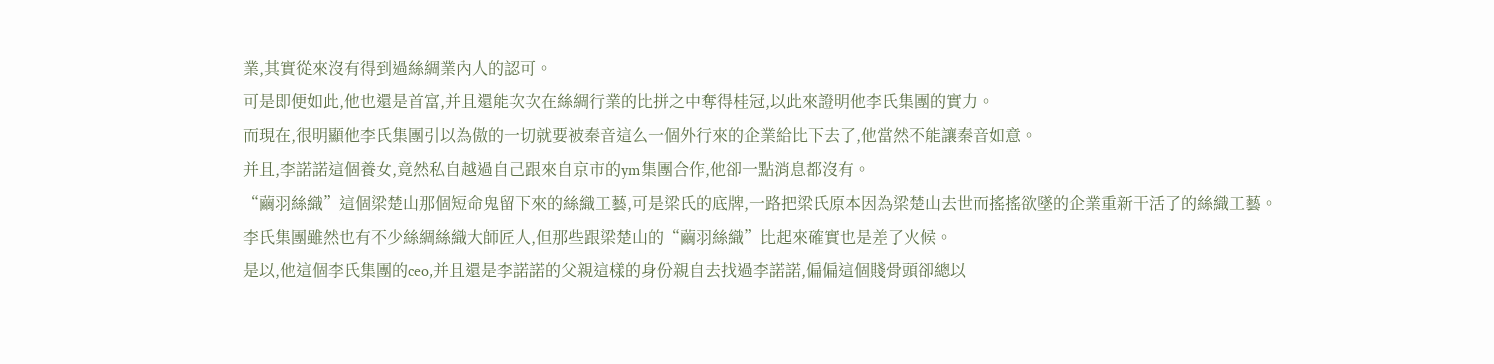業,其實從來沒有得到過絲綢業內人的認可。
可是即便如此,他也還是首富,并且還能次次在絲綢行業的比拼之中奪得桂冠,以此來證明他李氏集團的實力。
而現在,很明顯他李氏集團引以為傲的一切就要被秦音這么一個外行來的企業給比下去了,他當然不能讓秦音如意。
并且,李諾諾這個養女,竟然私自越過自己跟來自京市的ym集團合作,他卻一點消息都沒有。
“繭羽絲織”這個梁楚山那個短命鬼留下來的絲織工藝,可是梁氏的底牌,一路把梁氏原本因為梁楚山去世而搖搖欲墜的企業重新干活了的絲織工藝。
李氏集團雖然也有不少絲綢絲織大師匠人,但那些跟梁楚山的“繭羽絲織”比起來確實也是差了火候。
是以,他這個李氏集團的ceo,并且還是李諾諾的父親這樣的身份親自去找過李諾諾,偏偏這個賤骨頭卻總以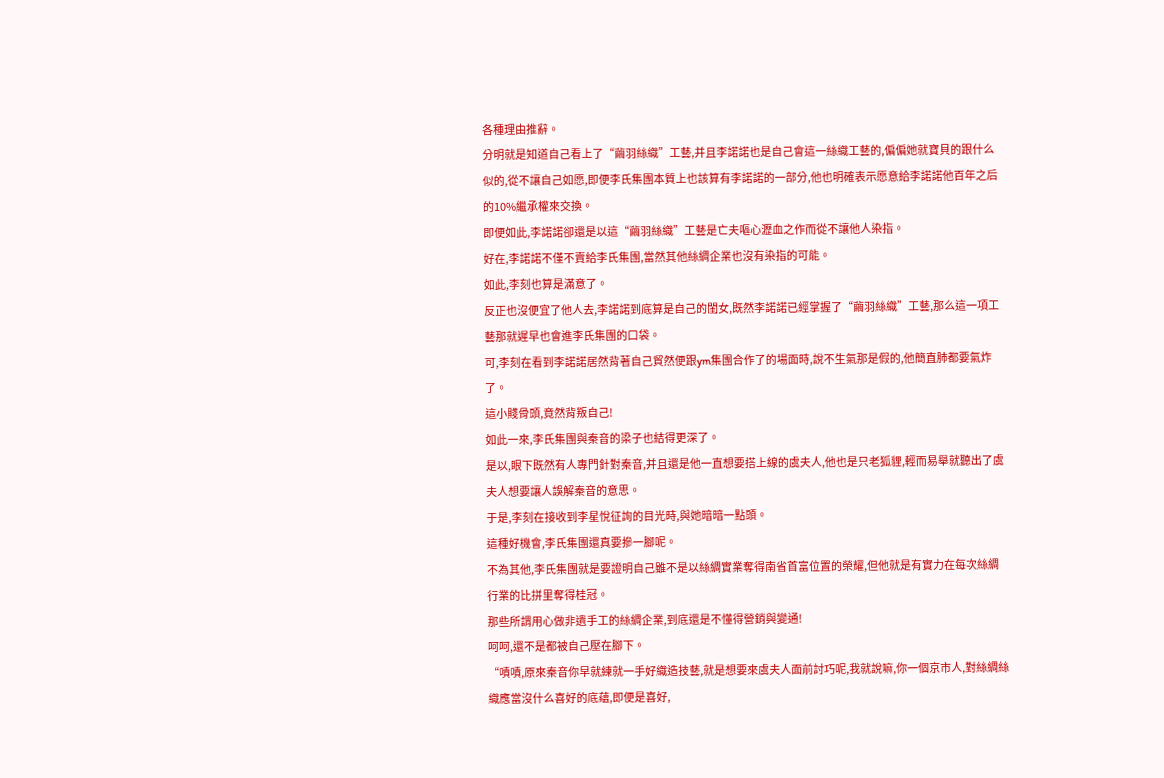各種理由推辭。
分明就是知道自己看上了“繭羽絲織”工藝,并且李諾諾也是自己會這一絲織工藝的,偏偏她就寶貝的跟什么似的,從不讓自己如愿,即便李氏集團本質上也該算有李諾諾的一部分,他也明確表示愿意給李諾諾他百年之后的10%繼承權來交換。
即便如此,李諾諾卻還是以這“繭羽絲織”工藝是亡夫嘔心瀝血之作而從不讓他人染指。
好在,李諾諾不僅不賣給李氏集團,當然其他絲綢企業也沒有染指的可能。
如此,李刻也算是滿意了。
反正也沒便宜了他人去,李諾諾到底算是自己的閨女,既然李諾諾已經掌握了“繭羽絲織”工藝,那么這一項工藝那就遲早也會進李氏集團的口袋。
可,李刻在看到李諾諾居然背著自己貿然便跟ym集團合作了的場面時,說不生氣那是假的,他簡直肺都要氣炸了。
這小賤骨頭,竟然背叛自己!
如此一來,李氏集團與秦音的梁子也結得更深了。
是以,眼下既然有人專門針對秦音,并且還是他一直想要搭上線的虞夫人,他也是只老狐貍,輕而易舉就聽出了虞夫人想要讓人誤解秦音的意思。
于是,李刻在接收到李星悅征詢的目光時,與她暗暗一點頭。
這種好機會,李氏集團還真要摻一腳呢。
不為其他,李氏集團就是要證明自己雖不是以絲綢實業奪得南省首富位置的榮耀,但他就是有實力在每次絲綢行業的比拼里奪得桂冠。
那些所謂用心做非遺手工的絲綢企業,到底還是不懂得營銷與變通!
呵呵,還不是都被自己壓在腳下。
“嘖嘖,原來秦音你早就練就一手好織造技藝,就是想要來虞夫人面前討巧呢,我就說嘛,你一個京市人,對絲綢絲織應當沒什么喜好的底蘊,即便是喜好,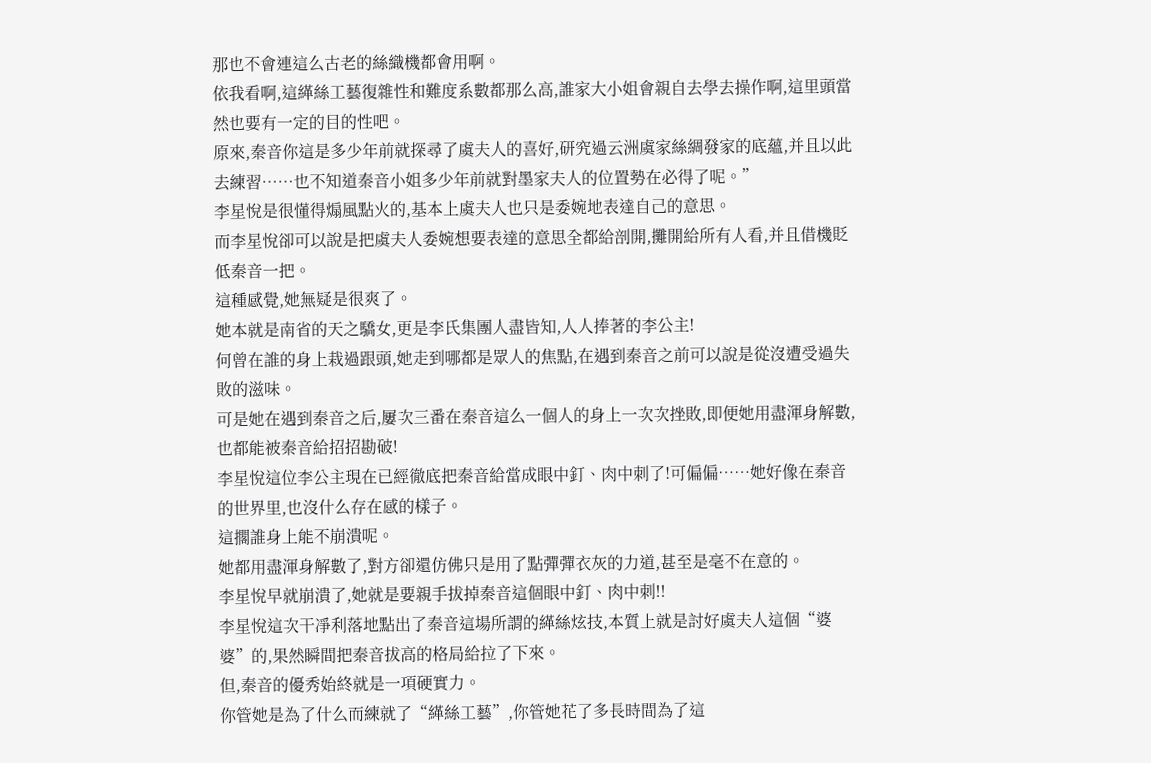那也不會連這么古老的絲織機都會用啊。
依我看啊,這緙絲工藝復雜性和難度系數都那么高,誰家大小姐會親自去學去操作啊,這里頭當然也要有一定的目的性吧。
原來,秦音你這是多少年前就探尋了虞夫人的喜好,研究過云洲虞家絲綢發家的底蘊,并且以此去練習……也不知道秦音小姐多少年前就對墨家夫人的位置勢在必得了呢。”
李星悅是很懂得煽風點火的,基本上虞夫人也只是委婉地表達自己的意思。
而李星悅卻可以說是把虞夫人委婉想要表達的意思全都給剖開,攤開給所有人看,并且借機貶低秦音一把。
這種感覺,她無疑是很爽了。
她本就是南省的天之驕女,更是李氏集團人盡皆知,人人捧著的李公主!
何曾在誰的身上栽過跟頭,她走到哪都是眾人的焦點,在遇到秦音之前可以說是從沒遭受過失敗的滋味。
可是她在遇到秦音之后,屢次三番在秦音這么一個人的身上一次次挫敗,即便她用盡渾身解數,也都能被秦音給招招勘破!
李星悅這位李公主現在已經徹底把秦音給當成眼中釘、肉中刺了!可偏偏……她好像在秦音的世界里,也沒什么存在感的樣子。
這擱誰身上能不崩潰呢。
她都用盡渾身解數了,對方卻還仿佛只是用了點彈彈衣灰的力道,甚至是毫不在意的。
李星悅早就崩潰了,她就是要親手拔掉秦音這個眼中釘、肉中刺!!
李星悅這次干凈利落地點出了秦音這場所謂的緙絲炫技,本質上就是討好虞夫人這個“婆婆”的,果然瞬間把秦音拔高的格局給拉了下來。
但,秦音的優秀始終就是一項硬實力。
你管她是為了什么而練就了“緙絲工藝”,你管她花了多長時間為了這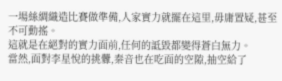一場絲綢織造比賽做準備,人家實力就擺在這里,毋庸置疑,甚至不可動搖。
這就是在絕對的實力面前,任何的詆毀都變得蒼白無力。
當然,面對李星悅的挑釁,秦音也在吃面的空隙,抽空給了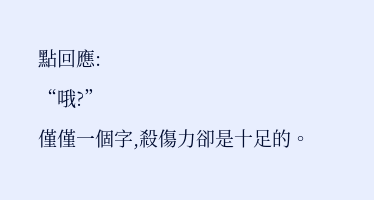點回應:
“哦?”
僅僅一個字,殺傷力卻是十足的。